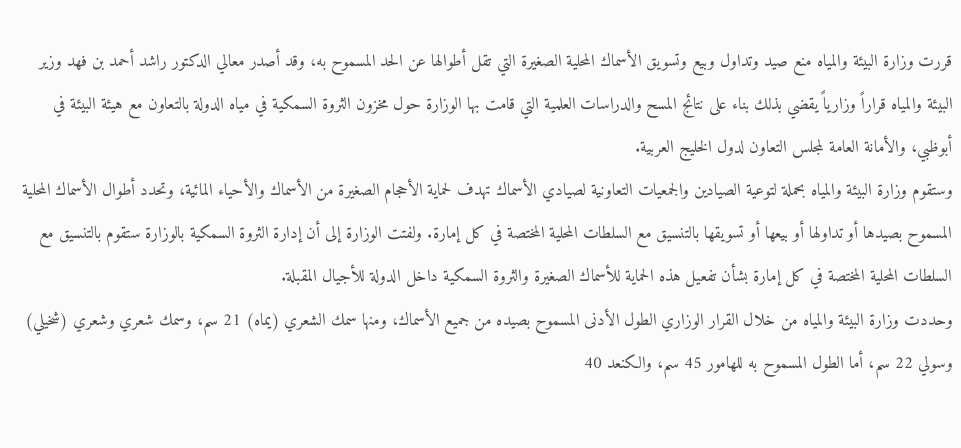قررت وزارة البيئة والمياه منع صيد وتداول وبيع وتسويق الأسماك المحلية الصغيرة التي تقل أطوالها عن الحد المسموح به، وقد أصدر معالي الدكتور راشد أحمد بن فهد وزير البيئة والمياه قراراً وزارياً يقضي بذلك بناء على نتائج المسح والدراسات العلمية التي قامت بها الوزارة حول مخزون الثروة السمكية في مياه الدولة بالتعاون مع هيئة البيئة في أبوظبي، والأمانة العامة لمجلس التعاون لدول الخليج العربية.
وستقوم وزارة البيئة والمياه بحملة لتوعية الصيادين والجمعيات التعاونية لصيادي الأسماك تهدف لحماية الأحجام الصغيرة من الأسماك والأحياء المائية، وتحدد أطوال الأسماك المحلية المسموح بصيدها أو تداولها أو بيعها أو تسويقها بالتنسيق مع السلطات المحلية المختصة في كل إمارة. ولفتت الوزارة إلى أن إدارة الثروة السمكية بالوزارة ستقوم بالتنسيق مع السلطات المحلية المختصة في كل إمارة بشأن تفعيل هذه الحماية للأسماك الصغيرة والثروة السمكية داخل الدولة للأجيال المقبلة.
وحددت وزارة البيئة والمياه من خلال القرار الوزاري الطول الأدنى المسموح بصيده من جميع الأسماك، ومنها سمك الشعري (يماه) 21 سم، وسمك شعري وشعري (شخيلي) وسولي 22 سم، أما الطول المسموح به للهامور 45 سم، والكنعد 40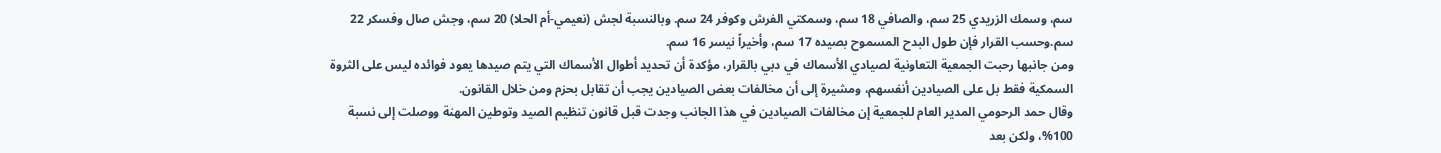سم، وسمك الزريدي 25 سم، والصافي 18 سم، وسمكتي الفرش وكوفر 24 سم. وبالنسبة لجش (نعيمي-أم الحلا) 20 سم، وجش صال وفسكر 22 سم.وحسب القرار فإن طول البدح المسموح بصيده 17 سم، وأخيراً نيسر 16 سم.
ومن جانبها رحبت الجمعية التعاونية لصيادي الأسماك في دبي بالقرار، مؤكدة أن تحديد أطوال الأسماك التي يتم صيدها يعود فوائده ليس على الثروة السمكية فقط بل على الصيادين أنفسهم، ومشيرة إلى أن مخالفات بعض الصيادين يجب أن تقابل بحزم ومن خلال القانون.
وقال حمد الرحومي المدير العام للجمعية إن مخالفات الصيادين في هذا الجانب وجدت قبل قانون تنظيم الصيد وتوطين المهنة ووصلت إلى نسبة 100%، ولكن بعد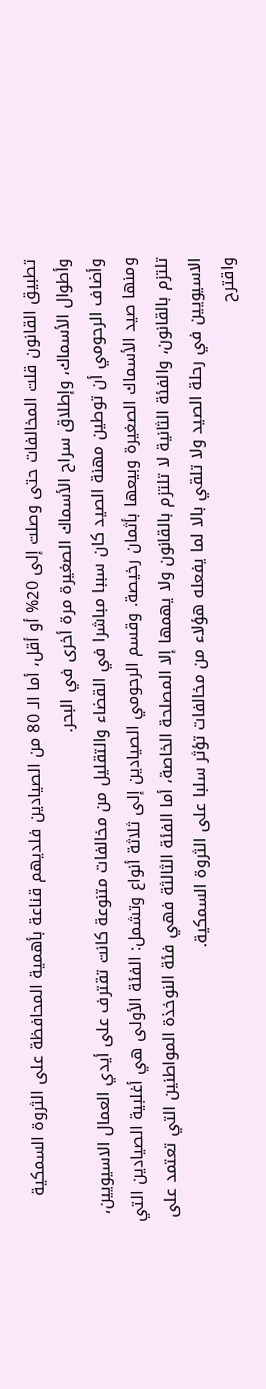تطبيق القانون قلت المخالفات حتى وصلت إلى 20% أو أقل، أما الـ 80 من الصيادين فلديهم قناعة بأهمية المحافظة على الثروة السمكية وأطوال الأسماك، وإطلاق سراح الأسماك الصغيرة مرة أخرى في البحر.
وأضاف الرحومي أن توطين مهنة الصيد كان سببا مباشرا في القضاء والتقليل من مخالفات متنوعة كانت تقترف على أيدي العمال الاسيويين، ومنها صيد الأسماك الصغيرة وبيعها بأثمان رخيصة. وقسم الرحومي الصيادين إلى ثلاثة أنواع وتشمل: الفئة الأولى هي أغلبية الصيادين التي تلتزم بالقانون، والفئة الثانية لا تلتزم بالقانون ولا يهمها إلا المصلحة الخاصة، أما الفئة الثالثة فهي فئة النوخذة المواطنين التي تعتمد على الاسيويين في رحلة الصيد ولا تلقي بالا لما يفعله هؤلاء من مخالفات تؤثر سلبا على الثروة السمكية.
واقترح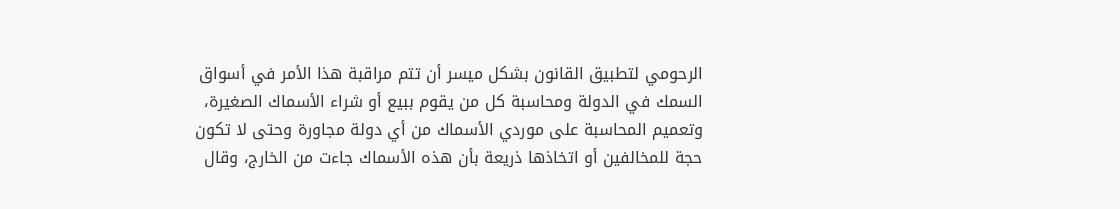الرحومي لتطبيق القانون بشكل ميسر أن تتم مراقبة هذا الأمر في أسواق السمك في الدولة ومحاسبة كل من يقوم ببيع أو شراء الأسماك الصغيرة، وتعميم المحاسبة على موردي الأسماك من أي دولة مجاورة وحتى لا تكون حجة للمخالفين أو اتخاذها ذريعة بأن هذه الأسماك جاءت من الخارج، وقال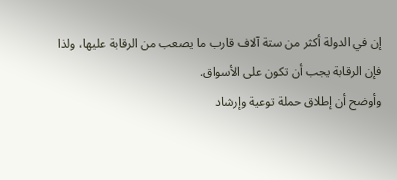إن في الدولة أكثر من ستة آلاف قارب ما يصعب من الرقابة عليها، ولذا فإن الرقابة يجب أن تكون على الأسواق.
وأوضح أن إطلاق حملة توعية وإرشاد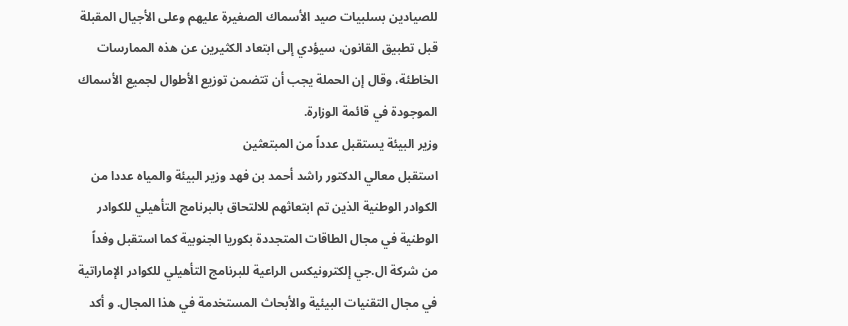للصيادين بسلبيات صيد الأسماك الصغيرة عليهم وعلى الأجيال المقبلة قبل تطبيق القانون، سيؤدي إلى ابتعاد الكثيرين عن هذه الممارسات الخاطئة، وقال إن الحملة يجب أن تتضمن توزيع الأطوال لجميع الأسماك الموجودة في قائمة الوزارة.
وزير البيئة يستقبل عدداً من المبتعثين
استقبل معالي الدكتور راشد أحمد بن فهد وزير البيئة والمياه عددا من الكوادر الوطنية الذين تم ابتعاثهم للالتحاق بالبرنامج التأهيلي للكوادر الوطنية في مجال الطاقات المتجددة بكوريا الجنوبية كما استقبل وفداً من شركة ال.جي إلكترونيكس الراعية للبرنامج التأهيلي للكوادر الإماراتية في مجال التقنيات البيئية والأبحاث المستخدمة في هذا المجال. و أكد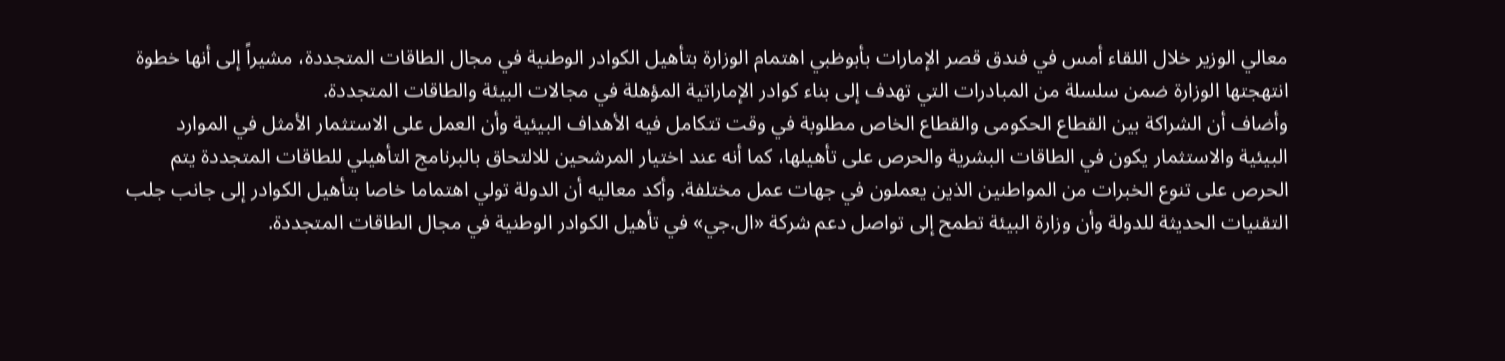معالي الوزير خلال اللقاء أمس في فندق قصر الإمارات بأبوظبي اهتمام الوزارة بتأهيل الكوادر الوطنية في مجال الطاقات المتجددة، مشيراً إلى أنها خطوة انتهجتها الوزارة ضمن سلسلة من المبادرات التي تهدف إلى بناء كوادر الإماراتية المؤهلة في مجالات البيئة والطاقات المتجددة.
وأضاف أن الشراكة بين القطاع الحكومى والقطاع الخاص مطلوبة في وقت تتكامل فيه الأهداف البيئية وأن العمل على الاستثمار الأمثل في الموارد البيئية والاستثمار يكون في الطاقات البشرية والحرص على تأهيلها، كما أنه عند اختيار المرشحين للالتحاق بالبرنامج التأهيلي للطاقات المتجددة يتم الحرص على تنوع الخبرات من المواطنين الذين يعملون في جهات عمل مختلفة. وأكد معاليه أن الدولة تولي اهتماما خاصا بتأهيل الكوادر إلى جانب جلب التقنيات الحديثة للدولة وأن وزارة البيئة تطمح إلى تواصل دعم شركة «ال.جي» في تأهيل الكوادر الوطنية في مجال الطاقات المتجددة.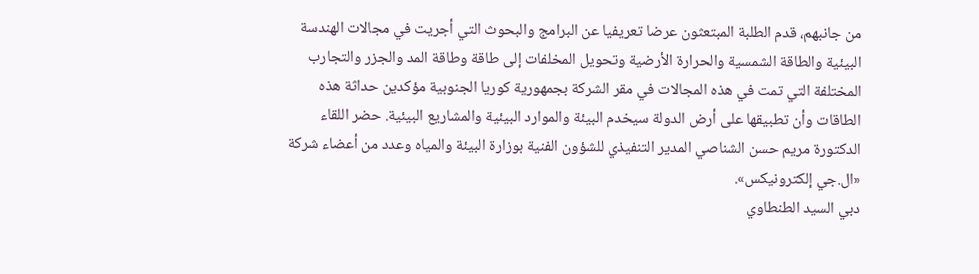من جانبهم، قدم الطلبة المبتعثون عرضا تعريفيا عن البرامج والبحوث التي أجريت في مجالات الهندسة البيئية والطاقة الشمسية والحرارة الأرضية وتحويل المخلفات إلى طاقة وطاقة المد والجزر والتجارب المختلفة التي تمت في هذه المجالات في مقر الشركة بجمهورية كوريا الجنوبية مؤكدين حداثة هذه الطاقات وأن تطبيقها على أرض الدولة سيخدم البيئة والموارد البيئية والمشاريع البيئية. حضر اللقاء الدكتورة مريم حسن الشناصي المدير التنفيذي للشؤون الفنية بوزارة البيئة والمياه وعدد من أعضاء شركة «ال.جي إلكترونيكس».
دبي السيد الطنطاوي